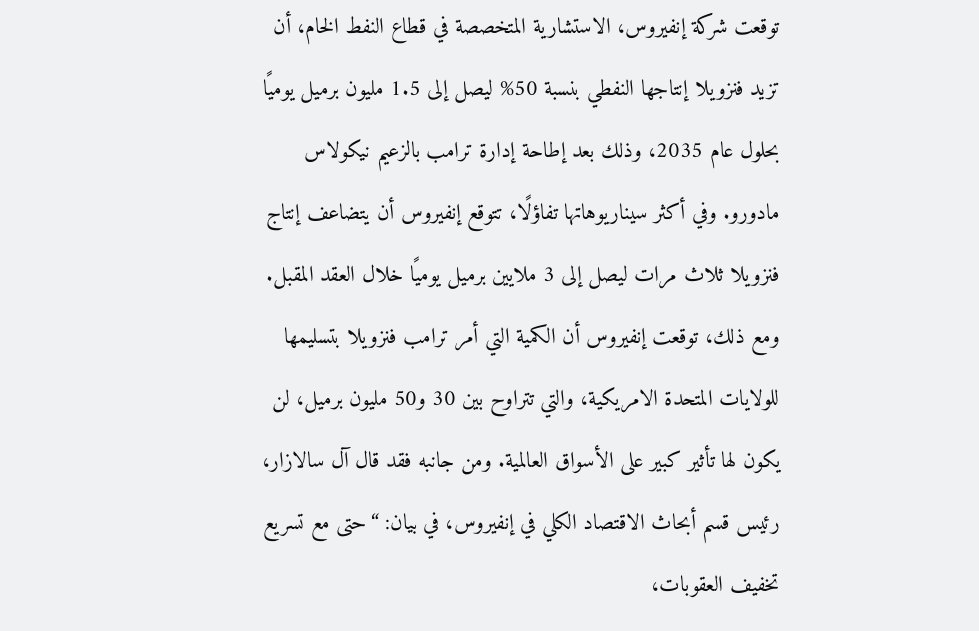توقعت شركة إنفيروس، الاستشارية المتخصصة في قطاع النفط الخام، أن تزيد فنزويلا إنتاجها النفطي بنسبة 50% ليصل إلى 1.5 مليون برميل يوميًا بحلول عام 2035، وذلك بعد إطاحة إدارة ترامب بالزعيم نيكولاس مادورو. وفي أكثر سيناريوهاتها تفاؤلًا، تتوقع إنفيروس أن يتضاعف إنتاج فنزويلا ثلاث مرات ليصل إلى 3 ملايين برميل يوميًا خلال العقد المقبل. ومع ذلك، توقعت إنفيروس أن الكمية التي أمر ترامب فنزويلا بتسليمها للولايات المتحدة الامريكية، والتي تتراوح بين 30 و50 مليون برميل، لن يكون لها تأثير كبير على الأسواق العالمية. ومن جانبه فقد قال آل سالازار، رئيس قسم أبحاث الاقتصاد الكلي في إنفيروس، في بيان: “حتى مع تسريع تخفيف العقوبات،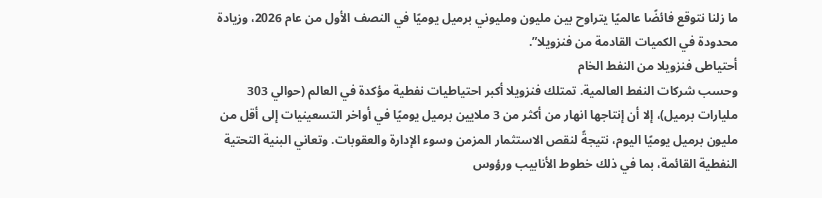ما زلنا نتوقع فائضًا عالميًا يتراوح بين مليون ومليوني برميل يوميًا في النصف الأول من عام 2026، وزيادة محدودة في الكميات القادمة من فنزويلا”.
أحتياطى فنزويلا من النفط الخام
وحسب شركات النفط العالمية. تمتلك فنزويلا أكبر احتياطيات نفطية مؤكدة في العالم (حوالي 303 مليارات برميل)، إلا أن إنتاجها انهار من أكثر من 3 ملايين برميل يوميًا في أواخر التسعينيات إلى أقل من مليون برميل يوميًا اليوم، نتيجةً لنقص الاستثمار المزمن وسوء الإدارة والعقوبات. وتعاني البنية التحتية النفطية القائمة، بما في ذلك خطوط الأنابيب ورؤوس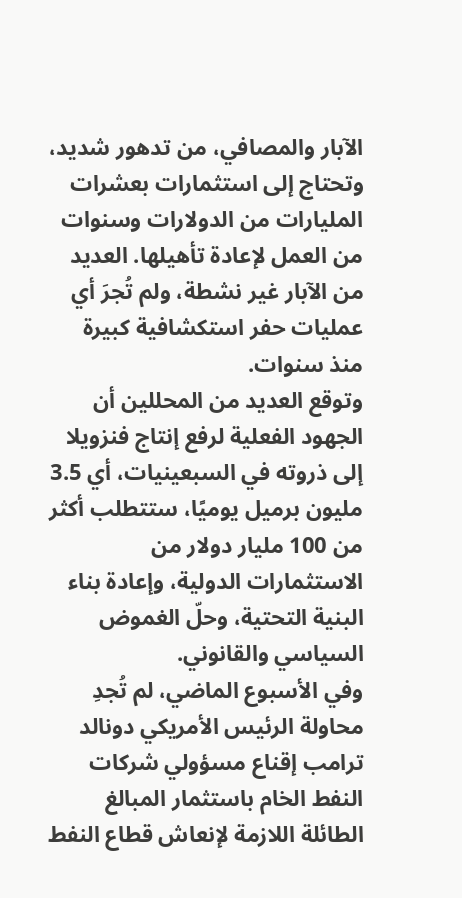الآبار والمصافي، من تدهور شديد، وتحتاج إلى استثمارات بعشرات المليارات من الدولارات وسنوات من العمل لإعادة تأهيلها. العديد من الآبار غير نشطة، ولم تُجرَ أي عمليات حفر استكشافية كبيرة منذ سنوات.
وتوقع العديد من المحللين أن الجهود الفعلية لرفع إنتاج فنزويلا إلى ذروته في السبعينيات، أي 3.5 مليون برميل يوميًا، ستتطلب أكثر من 100 مليار دولار من الاستثمارات الدولية، وإعادة بناء البنية التحتية، وحلّ الغموض السياسي والقانوني.
وفي الأسبوع الماضي، لم تُجدِ محاولة الرئيس الأمريكي دونالد ترامب إقناع مسؤولي شركات النفط الخام باستثمار المبالغ الطائلة اللازمة لإنعاش قطاع النفط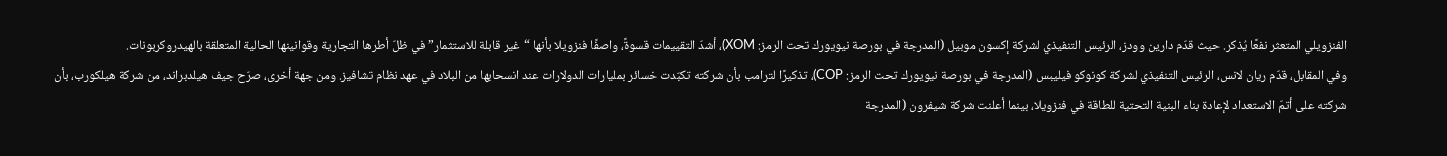الفنزويلي المتعثر نفعًا يُذكر. حيث قدّم دارين وودز، الرئيس التنفيذي لشركة إكسون موبيل (المدرجة في بورصة نيويورك تحت الرمز: XOM)، أشدّ التقييمات قسوةً، واصفًا فنزويلا بأنها “غير قابلة للاستثمار” في ظلّ أطرها التجارية وقوانينها الحالية المتعلقة بالهيدروكربونات.
وفي المقابل، قدّم ريان لانس، الرئيس التنفيذي لشركة كونوكو فيليبس (المدرجة في بورصة نيويورك تحت الرمز: COP)، تذكيرًا لترامب بأن شركته تكبّدت خسائر بمليارات الدولارات عند انسحابها من البلاد في عهد نظام تشافيز. ومن جهة أخرى، صرّح جيف هيلدبراند، من شركة هيلكورب، بأن شركته على أتمّ الاستعداد لإعادة بناء البنية التحتية للطاقة في فنزويلا، بينما أعلنت شركة شيفرون (المدرجة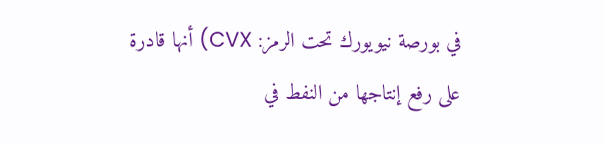في بورصة نيويورك تحت الرمز: CVX) أنها قادرة على رفع إنتاجها من النفط في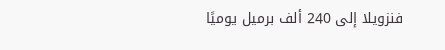فنزويلا إلى 240 ألف برميل يوميًا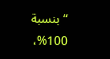“بنسبة 100%،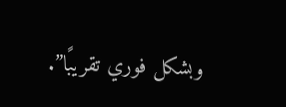وبشكل فوري تقريبًا”.